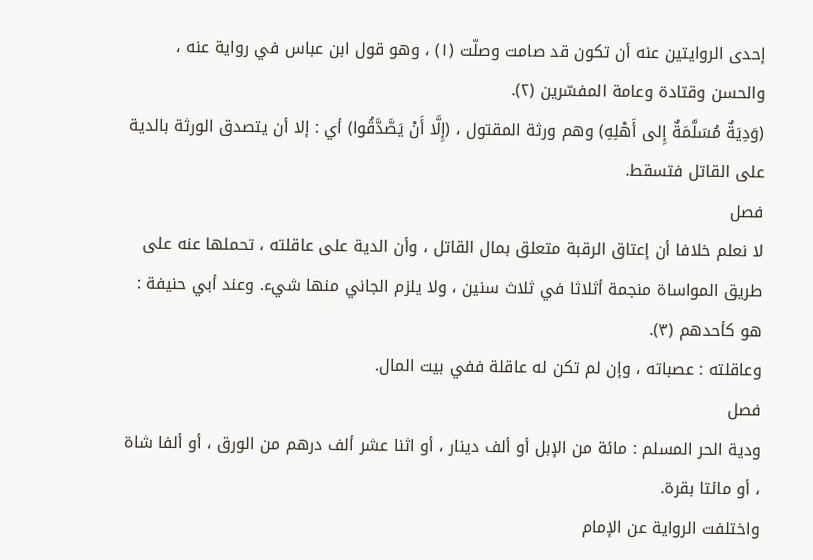إحدى الروايتين عنه أن تكون قد صامت وصلّت (١) ، وهو قول ابن عباس في رواية عنه ، والحسن وقتادة وعامة المفسّرين (٢).
(وَدِيَةٌ مُسَلَّمَةٌ إِلى أَهْلِهِ) وهم ورثة المقتول ، (إِلَّا أَنْ يَصَّدَّقُوا) أي : إلا أن يتصدق الورثة بالدية على القاتل فتسقط.
فصل
لا نعلم خلافا أن إعتاق الرقبة متعلق بمال القاتل ، وأن الدية على عاقلته ، تحملها عنه على طريق المواساة منجمة أثلاثا في ثلاث سنين ، ولا يلزم الجاني منها شيء. وعند أبي حنيفة : هو كأحدهم (٣).
وعاقلته : عصباته ، وإن لم تكن له عاقلة ففي بيت المال.
فصل
ودية الحر المسلم : مائة من الإبل أو ألف دينار ، أو اثنا عشر ألف درهم من الورق ، أو ألفا شاة ، أو مائتا بقرة.
واختلفت الرواية عن الإمام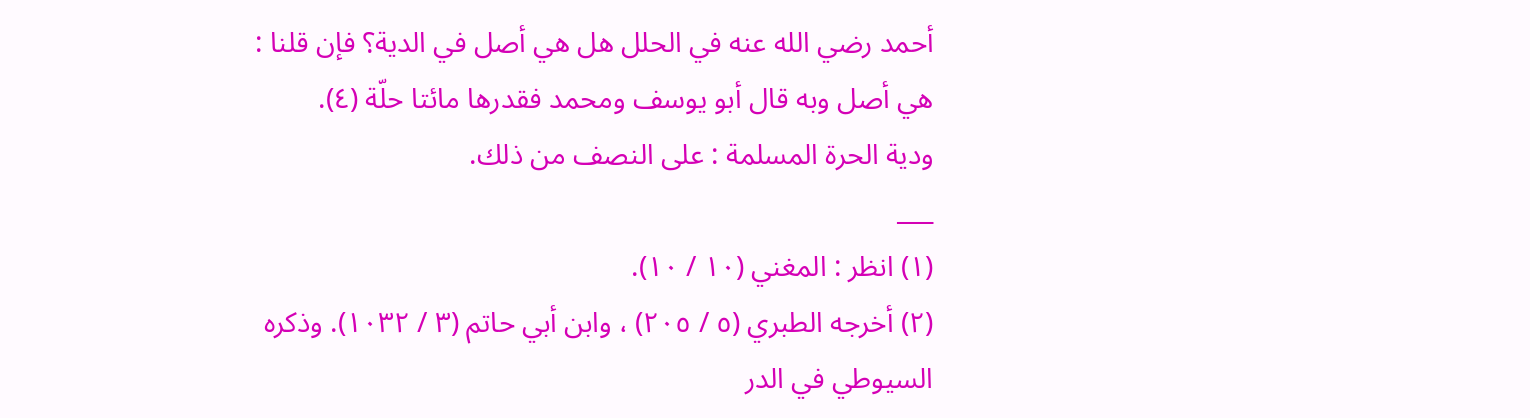أحمد رضي الله عنه في الحلل هل هي أصل في الدية؟ فإن قلنا : هي أصل وبه قال أبو يوسف ومحمد فقدرها مائتا حلّة (٤).
ودية الحرة المسلمة : على النصف من ذلك.
___
(١) انظر : المغني (١٠ / ١٠).
(٢) أخرجه الطبري (٥ / ٢٠٥) ، وابن أبي حاتم (٣ / ١٠٣٢). وذكره السيوطي في الدر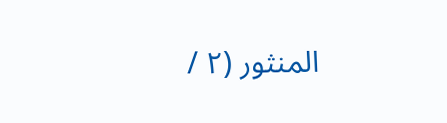المنثور (٢ /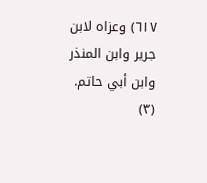٦١٧) وعزاه لابن جرير وابن المنذر وابن أبي حاتم.
(٣)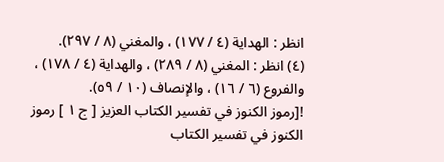انظر : الهداية (٤ / ١٧٧) ، والمغني (٨ / ٢٩٧).
(٤) انظر : المغني (٨ / ٢٨٩) ، والهداية (٤ / ١٧٨) ، والفروع (٦ / ١٦) ، والإنصاف (١٠ / ٥٩).
![رموز الكنوز في تفسير الكتاب العزيز [ ج ١ ] رموز الكنوز في تفسير الكتاب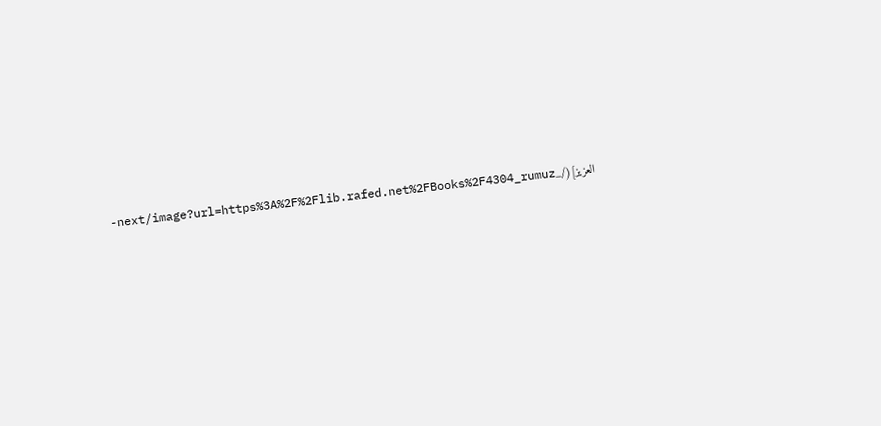العزيز](/_next/image?url=https%3A%2F%2Flib.rafed.net%2FBooks%2F4304_rumuz-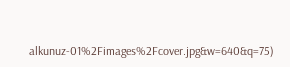alkunuz-01%2Fimages%2Fcover.jpg&w=640&q=75)